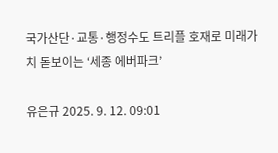국가산단·교통·행정수도 트리플 호재로 미래가치 돋보이는 ‘세종 에버파크’

유은규 2025. 9. 12. 09:01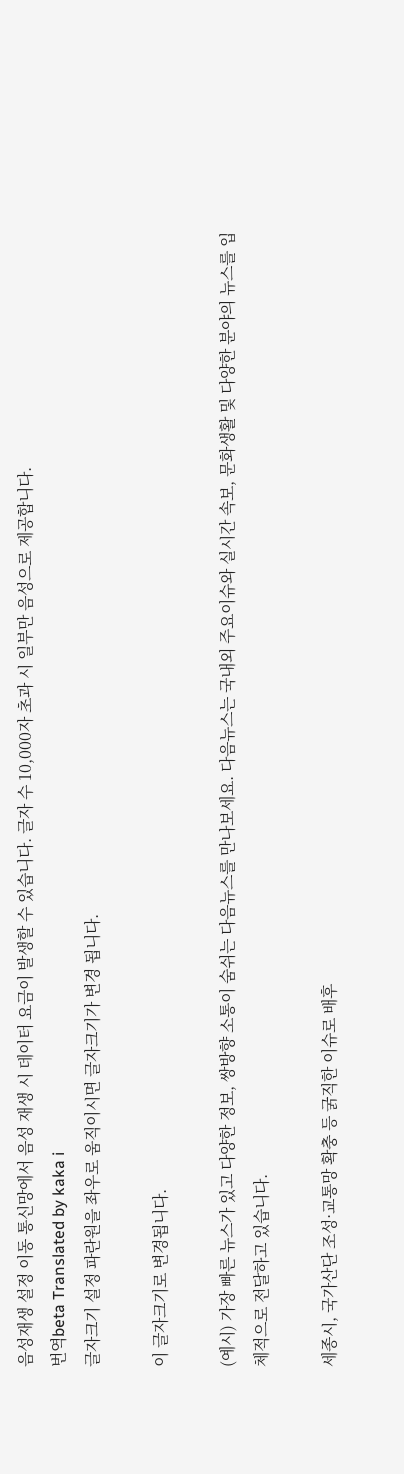음성재생 설정 이동 통신망에서 음성 재생 시 데이터 요금이 발생할 수 있습니다. 글자 수 10,000자 초과 시 일부만 음성으로 제공합니다.
번역beta Translated by kaka i
글자크기 설정 파란원을 좌우로 움직이시면 글자크기가 변경 됩니다.

이 글자크기로 변경됩니다.

(예시) 가장 빠른 뉴스가 있고 다양한 정보, 쌍방향 소통이 숨쉬는 다음뉴스를 만나보세요. 다음뉴스는 국내외 주요이슈와 실시간 속보, 문화생활 및 다양한 분야의 뉴스를 입체적으로 전달하고 있습니다.

세종시, 국가산단 조성·교통망 확충 등 굵직한 이슈로 배후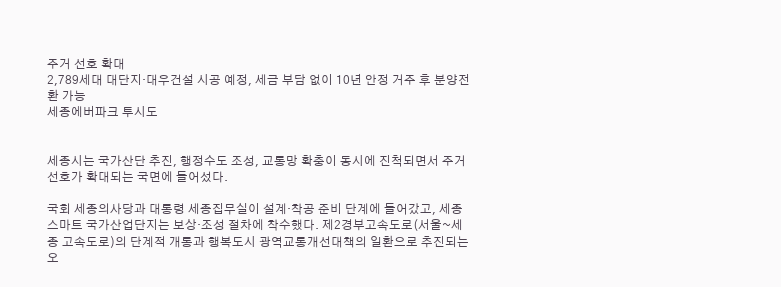주거 선호 확대
2,789세대 대단지·대우건설 시공 예정, 세금 부담 없이 10년 안정 거주 후 분양전환 가능
세종에버파크 투시도


세종시는 국가산단 추진, 행정수도 조성, 교통망 확충이 동시에 진척되면서 주거 선호가 확대되는 국면에 들어섰다.

국회 세종의사당과 대통령 세종집무실이 설계·착공 준비 단계에 들어갔고, 세종 스마트 국가산업단지는 보상·조성 절차에 착수했다. 제2경부고속도로(서울~세종 고속도로)의 단계적 개통과 행복도시 광역교통개선대책의 일환으로 추진되는 오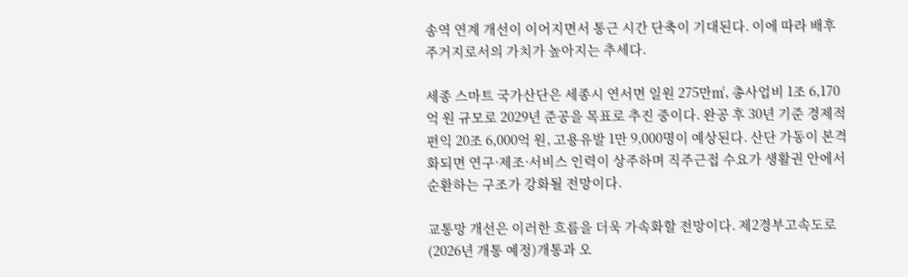송역 연계 개선이 이어지면서 통근 시간 단축이 기대된다. 이에 따라 배후 주거지로서의 가치가 높아지는 추세다.

세종 스마트 국가산단은 세종시 연서면 일원 275만㎡, 총사업비 1조 6,170억 원 규모로 2029년 준공을 목표로 추진 중이다. 완공 후 30년 기준 경제적 편익 20조 6,000억 원, 고용유발 1만 9,000명이 예상된다. 산단 가동이 본격화되면 연구·제조·서비스 인력이 상주하며 직주근접 수요가 생활권 안에서 순환하는 구조가 강화될 전망이다.

교통망 개선은 이러한 흐름을 더욱 가속화할 전망이다. 제2경부고속도로(2026년 개통 예정)개통과 오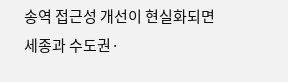송역 접근성 개선이 현실화되면 세종과 수도권·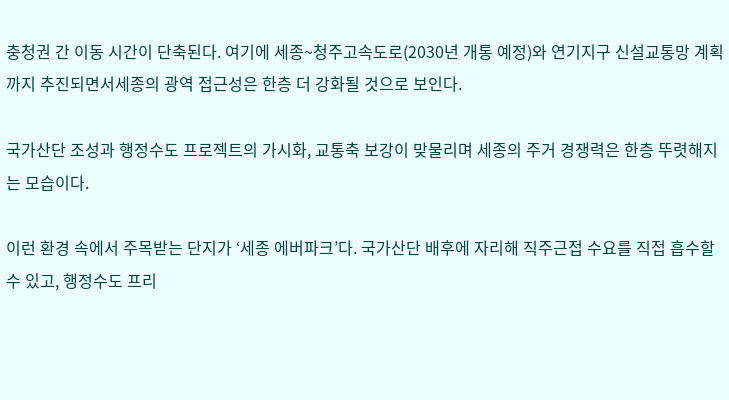충청권 간 이동 시간이 단축된다. 여기에 세종~청주고속도로(2030년 개통 예정)와 연기지구 신설교통망 계획까지 추진되면서세종의 광역 접근성은 한층 더 강화될 것으로 보인다.

국가산단 조성과 행정수도 프로젝트의 가시화, 교통축 보강이 맞물리며 세종의 주거 경쟁력은 한층 뚜렷해지는 모습이다.

이런 환경 속에서 주목받는 단지가 ‘세종 에버파크’다. 국가산단 배후에 자리해 직주근접 수요를 직접 흡수할 수 있고, 행정수도 프리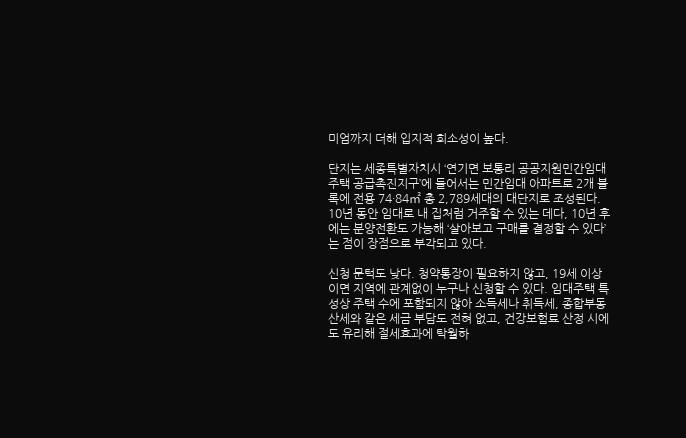미엄까지 더해 입지적 희소성이 높다.

단지는 세종특별자치시 ‘연기면 보통리 공공지원민간임대주택 공급촉진지구’에 들어서는 민간임대 아파트로 2개 블록에 전용 74·84㎡ 총 2,789세대의 대단지로 조성된다. 10년 동안 임대로 내 집처럼 거주할 수 있는 데다, 10년 후에는 분양전환도 가능해 ‘살아보고 구매를 결정할 수 있다’는 점이 장점으로 부각되고 있다.

신청 문턱도 낮다. 청약통장이 필요하지 않고, 19세 이상이면 지역에 관계없이 누구나 신청할 수 있다. 임대주택 특성상 주택 수에 포함되지 않아 소득세나 취득세, 종합부동산세와 같은 세금 부담도 전혀 없고, 건강보험료 산정 시에도 유리해 절세효과에 탁월하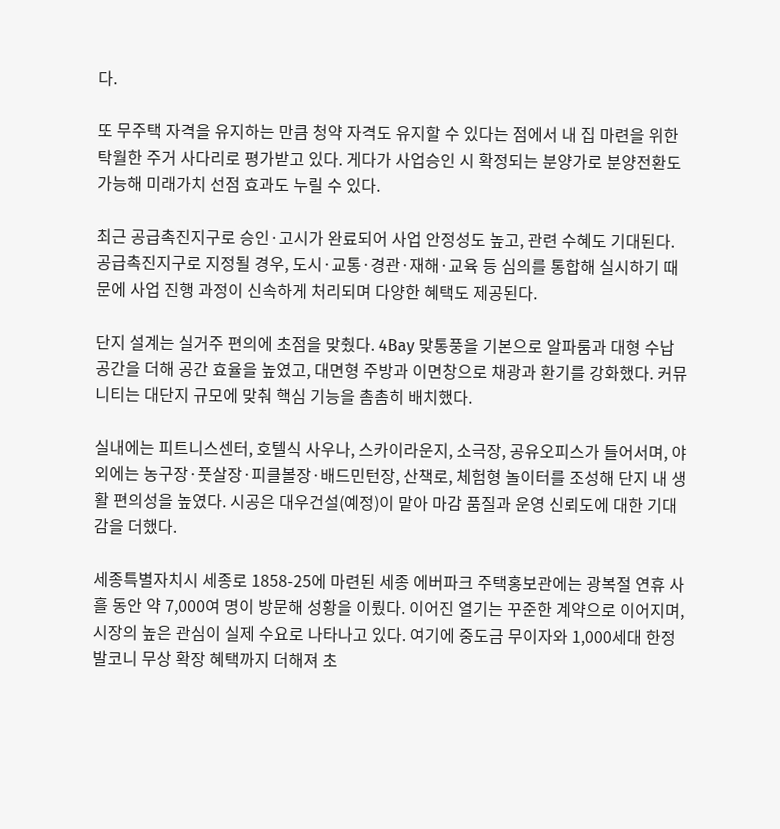다.

또 무주택 자격을 유지하는 만큼 청약 자격도 유지할 수 있다는 점에서 내 집 마련을 위한 탁월한 주거 사다리로 평가받고 있다. 게다가 사업승인 시 확정되는 분양가로 분양전환도 가능해 미래가치 선점 효과도 누릴 수 있다.

최근 공급촉진지구로 승인·고시가 완료되어 사업 안정성도 높고, 관련 수혜도 기대된다. 공급촉진지구로 지정될 경우, 도시·교통·경관·재해·교육 등 심의를 통합해 실시하기 때문에 사업 진행 과정이 신속하게 처리되며 다양한 혜택도 제공된다.

단지 설계는 실거주 편의에 초점을 맞췄다. 4Bay 맞통풍을 기본으로 알파룸과 대형 수납공간을 더해 공간 효율을 높였고, 대면형 주방과 이면창으로 채광과 환기를 강화했다. 커뮤니티는 대단지 규모에 맞춰 핵심 기능을 촘촘히 배치했다.

실내에는 피트니스센터, 호텔식 사우나, 스카이라운지, 소극장, 공유오피스가 들어서며, 야외에는 농구장·풋살장·피클볼장·배드민턴장, 산책로, 체험형 놀이터를 조성해 단지 내 생활 편의성을 높였다. 시공은 대우건설(예정)이 맡아 마감 품질과 운영 신뢰도에 대한 기대감을 더했다.

세종특별자치시 세종로 1858-25에 마련된 세종 에버파크 주택홍보관에는 광복절 연휴 사흘 동안 약 7,000여 명이 방문해 성황을 이뤘다. 이어진 열기는 꾸준한 계약으로 이어지며, 시장의 높은 관심이 실제 수요로 나타나고 있다. 여기에 중도금 무이자와 1,000세대 한정 발코니 무상 확장 혜택까지 더해져 초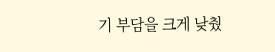기 부담을 크게 낮췄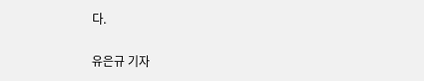다.

유은규 기자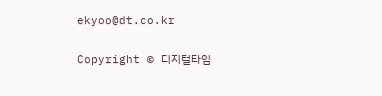ekyoo@dt.co.kr

Copyright © 디지털타임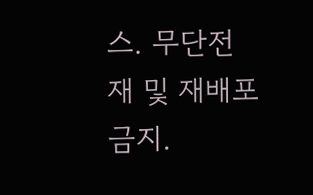스. 무단전재 및 재배포 금지.